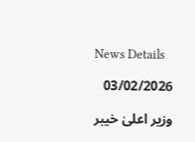News Details

03/02/2026

وزیر اعلیٰ خیبر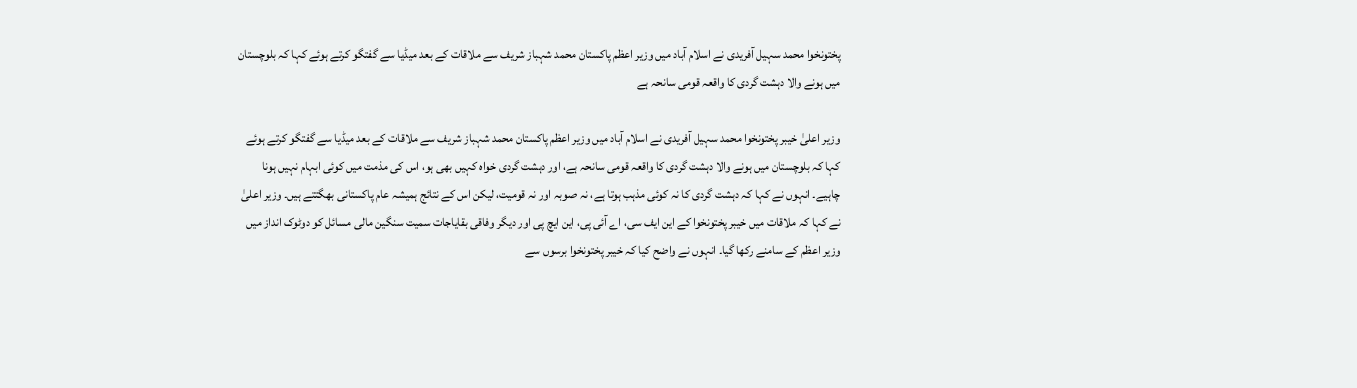پختونخوا محمد سہیل آفریدی نے اسلام آباد میں وزیر اعظم پاکستان محمد شہباز شریف سے ملاقات کے بعد میڈیا سے گفتگو کرتے ہوئے کہا کہ بلوچستان میں ہونے والا دہشت گردی کا واقعہ قومی سانحہ ہے

وزیر اعلیٰ خیبر پختونخوا محمد سہیل آفریدی نے اسلام آباد میں وزیر اعظم پاکستان محمد شہباز شریف سے ملاقات کے بعد میڈیا سے گفتگو کرتے ہوئے کہا کہ بلوچستان میں ہونے والا دہشت گردی کا واقعہ قومی سانحہ ہے، اور دہشت گردی خواہ کہیں بھی ہو، اس کی مذمت میں کوئی ابہام نہیں ہونا چاہیے۔ انہوں نے کہا کہ دہشت گردی کا نہ کوئی مذہب ہوتا ہے، نہ صوبہ اور نہ قومیت، لیکن اس کے نتائج ہمیشہ عام پاکستانی بھگتتے ہیں۔ وزیر اعلیٰ نے کہا کہ ملاقات میں خیبر پختونخوا کے این ایف سی، اے آئی پی، این ایچ پی اور دیگر وفاقی بقایاجات سمیت سنگین مالی مسائل کو دوٹوک انداز میں وزیر اعظم کے سامنے رکھا گیا۔ انہوں نے واضح کیا کہ خیبر پختونخوا برسوں سے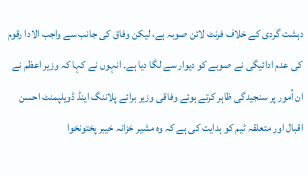دہشت گردی کے خلاف فرنٹ لائن صوبہ ہے، لیکن وفاق کی جانب سے واجب الادا رقوم کی عدم ادائیگی نے صوبے کو دیوار سے لگا دیا ہے۔ انہوں نے کہا کہ وزیر اعظم نے ان اُمور پر سنجیدگی ظاہر کرتے ہوئے وفاقی وزیر برائے پلاننگ اینڈ ڈویلپمنٹ احسن اقبال اور متعلقہ ٹیم کو ہدایت کی ہے کہ وہ مشیر خزانہ خیبر پختونخوا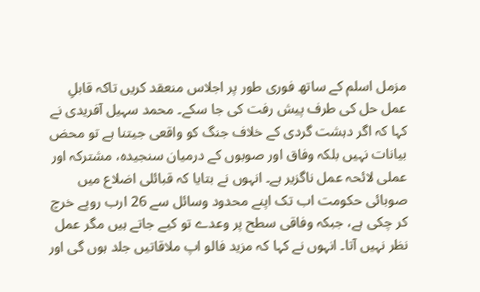مزمل اسلم کے ساتھ فوری طور پر اجلاس منعقد کریں تاکہ قابلِ عمل حل کی طرف پیش رفت کی جا سکے۔ محمد سہیل آفریدی نے کہا کہ اگر دہشت گردی کے خلاف جنگ کو واقعی جیتنا ہے تو محض بیانات نہیں بلکہ وفاق اور صوبوں کے درمیان سنجیدہ، مشترکہ اور عملی لائحہ عمل ناگزیر ہے۔ انہوں نے بتایا کہ قبائلی اضلاع میں صوبائی حکومت اب تک اپنے محدود وسائل سے 26 ارب روپے خرچ کر چکی ہے، جبکہ وفاقی سطح پر وعدے تو کیے جاتے ہیں مگر عمل نظر نہیں آتا۔ انہوں نے کہا کہ مزید فالو اپ ملاقاتیں جلد ہوں گی اور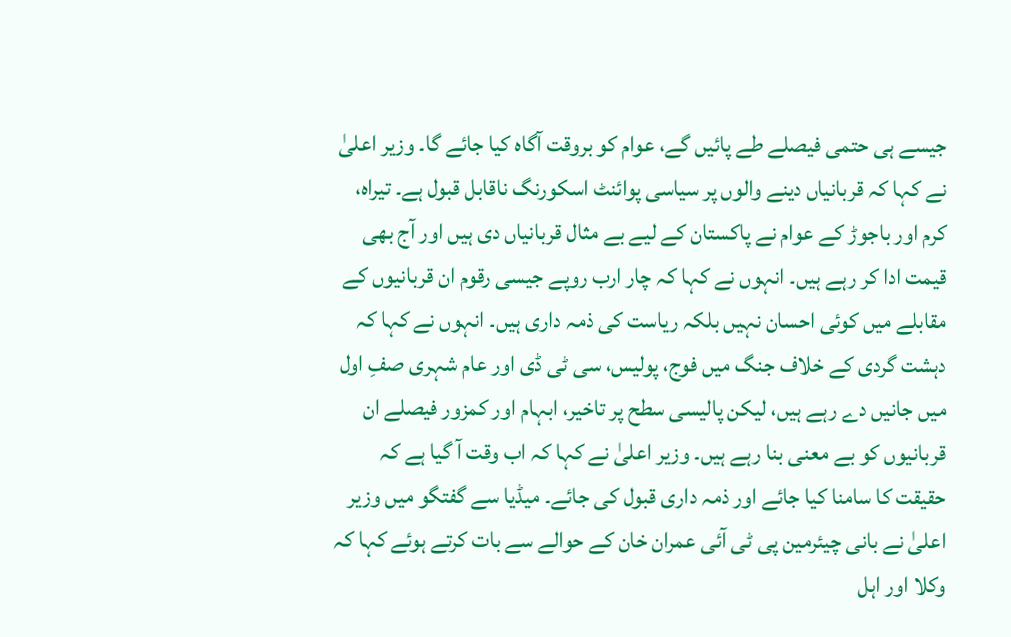جیسے ہی حتمی فیصلے طے پائیں گے، عوام کو بروقت آگاہ کیا جائے گا۔ وزیر اعلیٰ نے کہا کہ قربانیاں دینے والوں پر سیاسی پوائنٹ اسکورنگ ناقابل قبول ہے۔ تیراہ، کرم اور باجوڑ کے عوام نے پاکستان کے لیے بے مثال قربانیاں دی ہیں اور آج بھی قیمت ادا کر رہے ہیں۔ انہوں نے کہا کہ چار ارب روپے جیسی رقوم ان قربانیوں کے مقابلے میں کوئی احسان نہیں بلکہ ریاست کی ذمہ داری ہیں۔ انہوں نے کہا کہ دہشت گردی کے خلاف جنگ میں فوج، پولیس، سی ٹی ڈی اور عام شہری صفِ اول میں جانیں دے رہے ہیں، لیکن پالیسی سطح پر تاخیر، ابہام اور کمزور فیصلے ان قربانیوں کو بے معنی بنا رہے ہیں۔ وزیر اعلیٰ نے کہا کہ اب وقت آ گیا ہے کہ حقیقت کا سامنا کیا جائے اور ذمہ داری قبول کی جائے۔ میڈیا سے گفتگو میں وزیر اعلیٰ نے بانی چیئرمین پی ٹی آئی عمران خان کے حوالے سے بات کرتے ہوئے کہا کہ وکلا اور اہل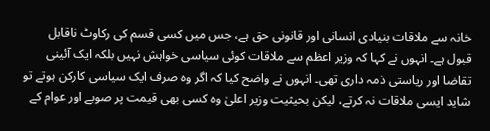خانہ سے ملاقات بنیادی انسانی اور قانونی حق ہے، جس میں کسی قسم کی رکاوٹ ناقابل قبول ہے۔ انہوں نے کہا کہ وزیر اعظم سے ملاقات کوئی سیاسی خواہش نہیں بلکہ ایک آئینی تقاضا اور ریاستی ذمہ داری تھی۔ انہوں نے واضح کیا کہ اگر وہ صرف ایک سیاسی کارکن ہوتے تو شاید ایسی ملاقات نہ کرتے، لیکن بحیثیت وزیر اعلیٰ وہ کسی بھی قیمت پر صوبے اور عوام کے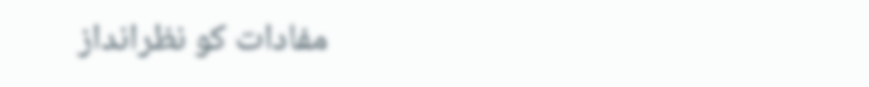مفادات کو نظرانداز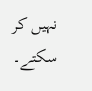نہیں کر سکتے۔